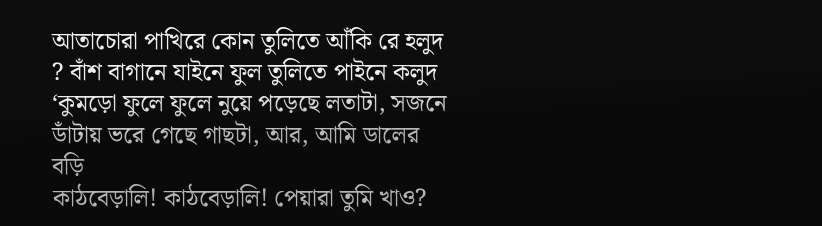আতাচোরা পাখিরে কোন তুলিতে আঁকি রে হলুদ ? বাঁশ বাগানে যাইনে ফুল তুলিতে পাইনে কলুদ
‘কুমড়ো ফুলে ফুলে নুয়ে পড়েছে লতাটা, সজনে ডাঁটায় ভরে গেছে গাছটা, আর, আমি ডালের বড়ি
কাঠবেড়ালি! কাঠবেড়ালি! পেয়ারা তুমি খাও?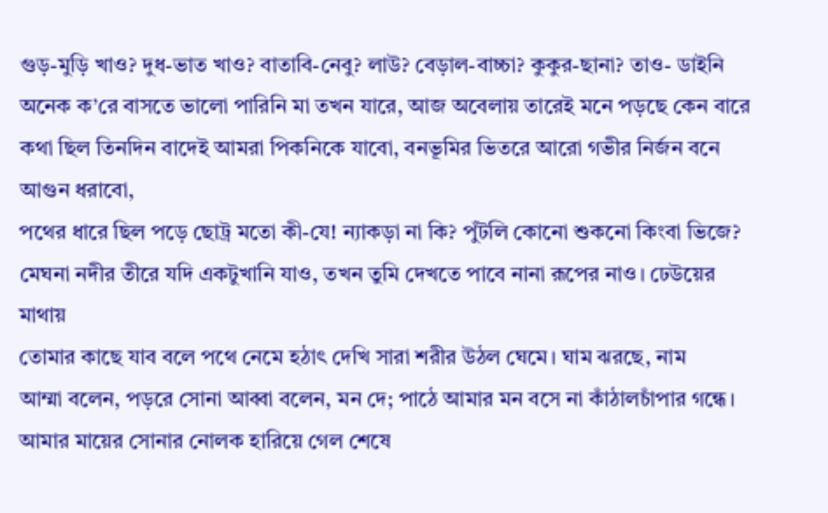গুড়-মুড়ি খাও? দুধ-ভাত খাও? বাতাবি-নেবু? লাউ? বেড়াল-বাচ্চা? কুকুর-ছানা? তাও- ডাইনি
অনেক ক’রে বাসতে ভালো পারিনি মা তখন যারে, আজ অবেলায় তারেই মনে পড়ছে কেন বারে
কথা ছিল তিনদিন বাদেই আমরা পিকনিকে যাবো, বনভূমির ভিতরে আরো গভীর নির্জন বনে আগুন ধরাবো,
পথের ধারে ছিল পড়ে ছোট্র মতো কী-যে! ন্যাকড়া না কি? পুঁটলি কোনো শুকনো কিংবা ভিজে?
মেঘনা নদীর তীরে যদি একটুখানি যাও, তখন তুমি দেখতে পাবে নানা রূপের নাও। ঢেউয়ের মাথায়
তোমার কাছে যাব বলে পথে নেমে হঠাৎ দেখি সারা শরীর উঠল ঘেমে। ঘাম ঝরছে, নাম
আম্মা বলেন, পড়রে সোনা আব্বা বলেন, মন দে; পাঠে আমার মন বসে না কাঁঠালচাঁপার গন্ধে।
আমার মায়ের সোনার নোলক হারিয়ে গেল শেষে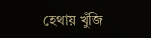হেথায় খুঁজি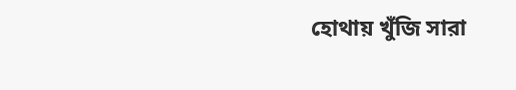হোথায় খুঁজি সারা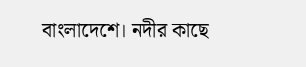বাংলাদেশে। নদীর কাছে